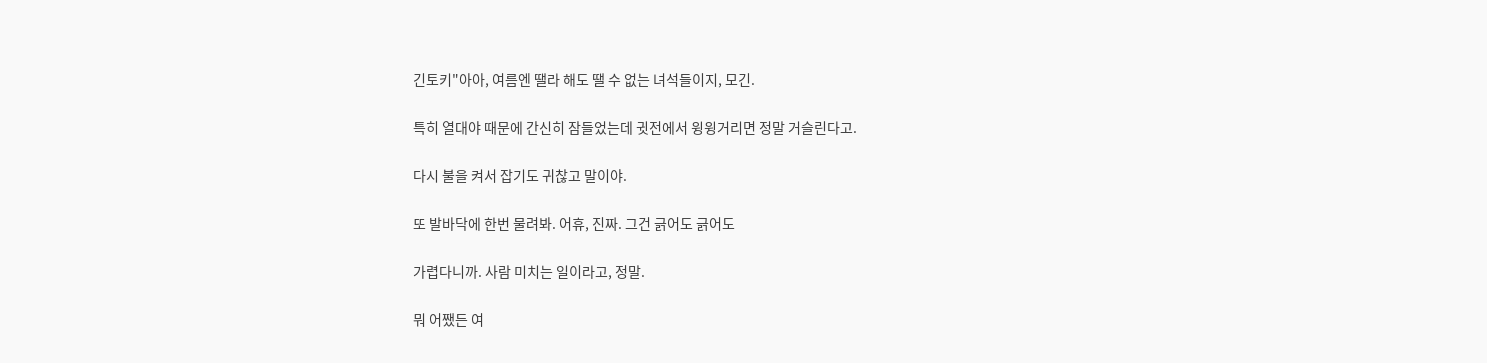긴토키"아아, 여름엔 땔라 해도 땔 수 없는 녀석들이지, 모긴.

특히 열대야 때문에 간신히 잠들었는데 귓전에서 윙윙거리면 정말 거슬린다고.

다시 불을 켜서 잡기도 귀찮고 말이야.

또 발바닥에 한번 물려봐. 어휴, 진짜. 그건 긁어도 긁어도

가렵다니까. 사람 미치는 일이라고, 정말.

뭐 어쨌든 여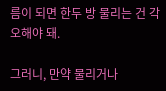름이 되면 한두 방 물리는 건 각오해야 돼.

그러니, 만약 물리거나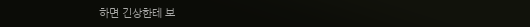하면 긴상한테 보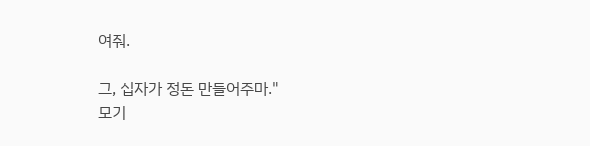여줘.

그, 십자가 정돈 만들어주마."
모기